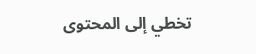تخطي إلى المحتوى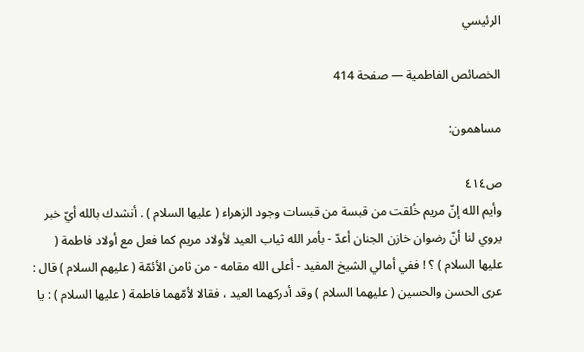الرئيسي

الخصائص الفاطمية — صفحة 414

مساهمون:

ص٤١٤
وأيم الله إنّ مريم خُلقت من قبسة من قبسات وجود الزهراء ( عليها السلام ) . أنشدك بالله أيّ خبر يروي لنا أنّ رضوان خازن الجنان أعدّ - بأمر الله ثياب العيد لأولاد مريم كما فعل مع أولاد فاطمة ( عليها السلام ) ؟ ! ففي أمالي الشيخ المفيد - أعلى الله مقامه - من ثامن الأئمّة ( عليهم السلام ) قال : عرى الحسن والحسين ( عليهما السلام ) وقد أدركهما العيد ، فقالا لأمّهما فاطمة ( عليها السلام ) : يا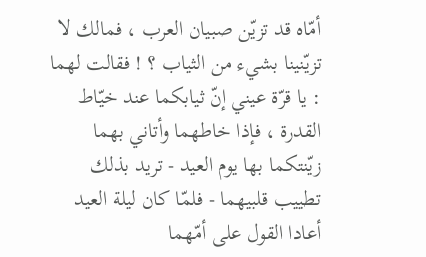أمّاه قد تزيّن صبيان العرب ، فمالك لا تزيّنينا بشيء من الثياب ؟ ! فقالت لهما : يا قرّة عيني إنّ ثيابكما عند خيّاط القدرة ، فإذا خاطهما وأتاني بهما زيّنتكما بها يوم العيد - تريد بذلك تطييب قلبيهما - فلمّا كان ليلة العيد أعادا القول على أمّهما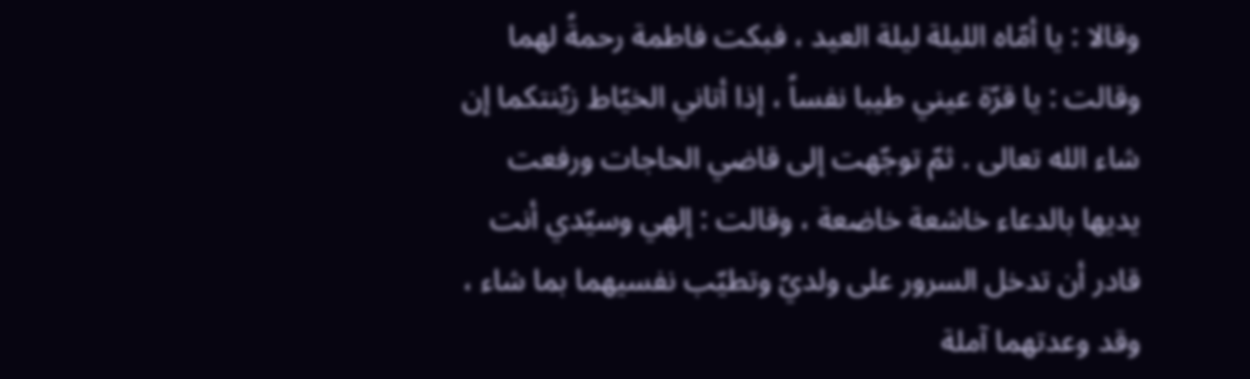وقالا : يا أمّاه الليلة ليلة العيد ، فبكت فاطمة رحمةً لهما وقالت : يا قرّة عيني طيبا نفساً ، إذا أتاني الخيّاط زيّنتكما إن شاء الله تعالى . ثمّ توجّهت إلى قاضي الحاجات ورفعت يديها بالدعاء خاشعة خاضعة ، وقالت : إلهي وسيّدي أنت قادر أن تدخل السرور على ولديّ وتطيّب نفسيهما بما شاء ، وقد وعدتهما آملة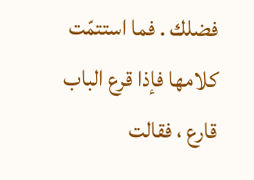فضلك . فما استتمّت كلامها فإذا قرع الباب قارع ، فقالت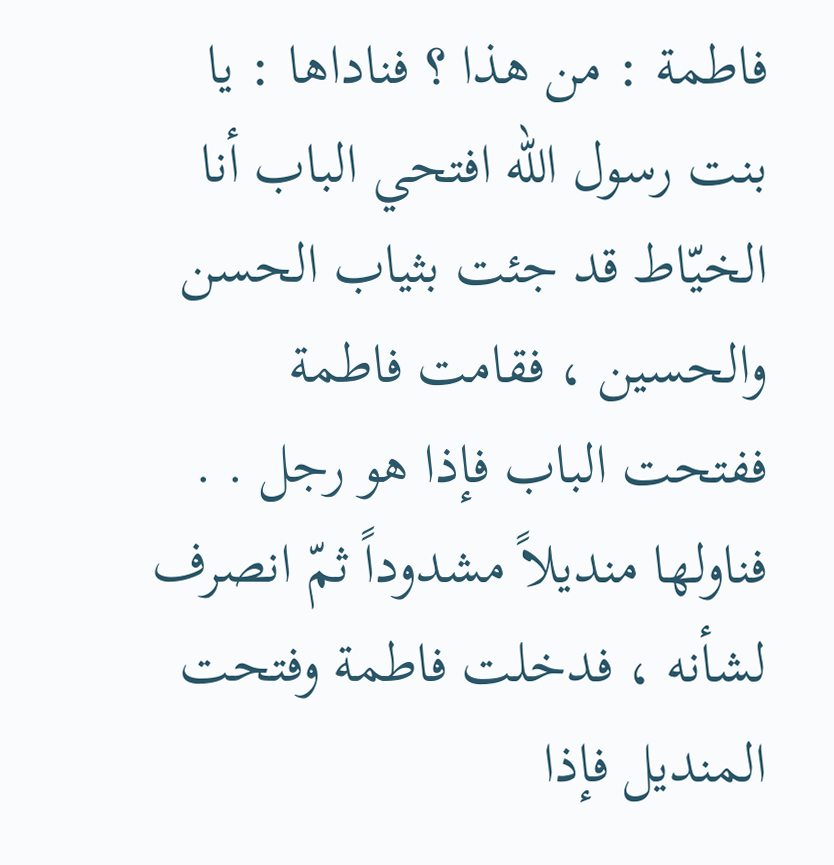فاطمة : من هذا ؟ فناداها : يا بنت رسول الله افتحي الباب أنا الخيّاط قد جئت بثياب الحسن والحسين ، فقامت فاطمة ففتحت الباب فإذا هو رجل . . فناولها منديلاً مشدوداً ثمّ انصرف لشأنه ، فدخلت فاطمة وفتحت المنديل فإذا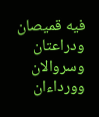فيه قميصان ودراعتان وسروالان وورداءان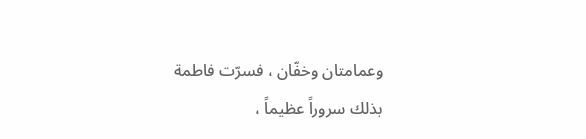وعمامتان وخفّان ، فسرّت فاطمة بذلك سروراً عظيماً ،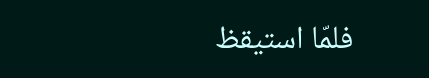فلمّا استيقظ